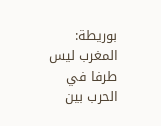بوريطة: المغرب ليس طرفا في الحرب بين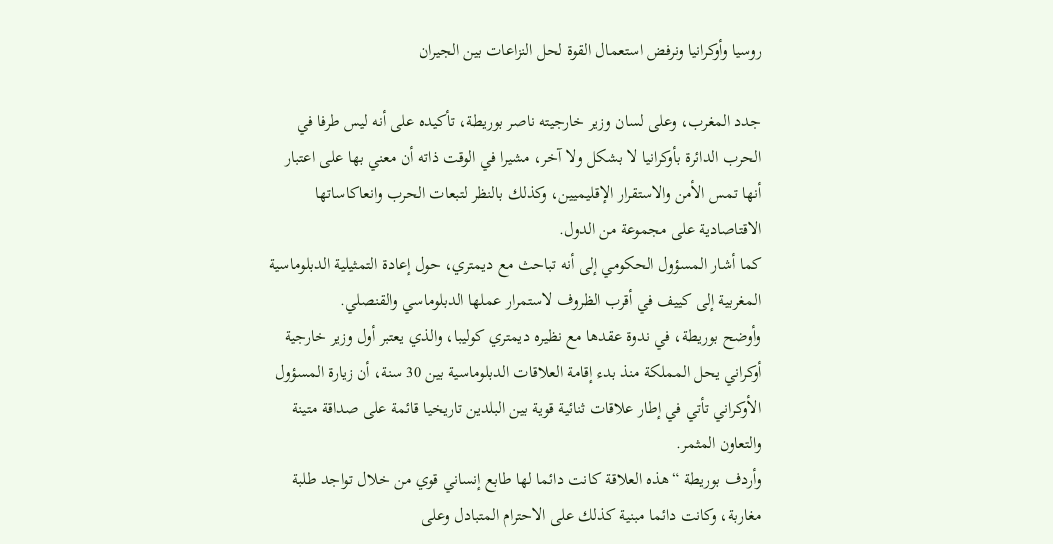روسيا وأوكرانيا ونرفض استعمال القوة لحل النزاعات بين الجيران

جدد المغرب، وعلى لسان وزير خارجيته ناصر بوريطة، تأكيده على أنه ليس طرفا في الحرب الدائرة بأوكرانيا لا بشكل ولا آخر، مشيرا في الوقت ذاته أن معني بها على اعتبار أنها تمس الأمن والاستقرار الإقليميين، وكذلك بالنظر لتبعات الحرب وانعاكاساتها الاقتاصادية على مجموعة من الدول.
كما أشار المسؤول الحكومي إلى أنه تباحث مع ديمتري، حول إعادة التمثيلية الدبلوماسية المغربية إلى كييف في أقرب الظروف لاستمرار عملها الدبلوماسي والقنصلي.
وأوضح بوريطة، في ندوة عقدها مع نظيره ديمتري كوليبا، والذي يعتبر أول وزير خارجية أوكراني يحل المملكة منذ بدء إقامة العلاقات الدبلوماسية بين 30 سنة، أن زيارة المسؤول الأوكراني تأتي في إطار علاقات ثنائية قوية بين البلدين تاريخيا قائمة على صداقة متينة والتعاون المثمر.
وأردف بوريطة “هذه العلاقة كانت دائما لها طابع إنساني قوي من خلال تواجد طلبة مغاربة، وكانت دائما مبنية كذلك على الاحترام المتبادل وعلى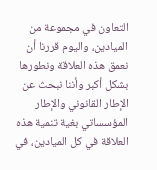التعاون في مجموعة من الميادين، واليوم قررنا أن نعمق هذه العلاقة ونطورها بشكل أكبر وأننا نبحث عن الإطار القانوني والإطار المؤسساتي بغية تنمية هذه العلاقة في كل الميادين، في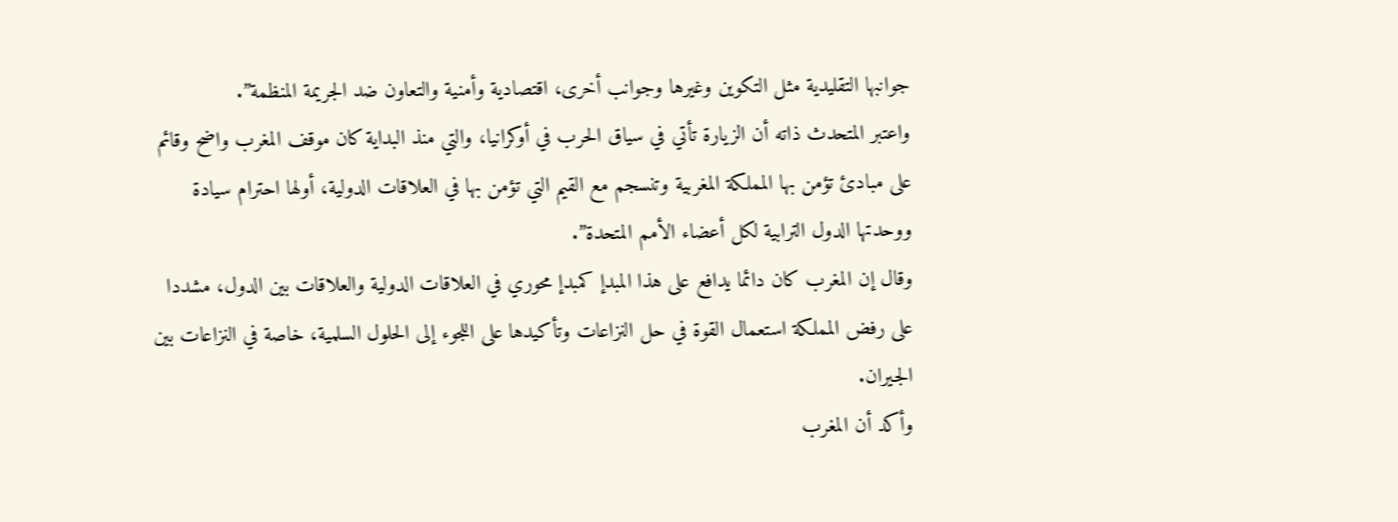جوانبها التقليدية مثل التكوين وغيرها وجوانب أخرى، اقتصادية وأمنية والتعاون ضد الجريمة المنظمة”.
واعتبر المتحدث ذاته أن الزيارة تأتي في سياق الحرب في أوكرانيا، والتي منذ البداية كان موقف المغرب واضح وقائم على مبادئ تؤمن بها المملكة المغربية وتنسجم مع القيم التي تؤمن بها في العلاقات الدولية، أولها احترام سيادة ووحدتها الدول الترابية لكل أعضاء الأمم المتحدة”.
وقال إن المغرب كان دائما يدافع على هذا المبدإ كمبدإ محوري في العلاقات الدولية والعلاقات بين الدول، مشددا على رفض المملكة استعمال القوة في حل النزاعات وتأكيدها على اللجوء إلى الحلول السلمية، خاصة في النزاعات بين الجيران.
وأكد أن المغرب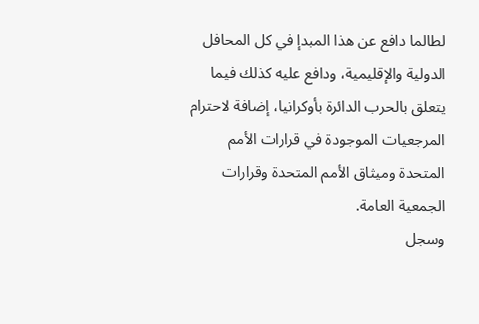لطالما دافع عن هذا المبدإ في كل المحافل الدولية والإقليمية، ودافع عليه كذلك فيما يتعلق بالحرب الدائرة بأوكرانيا، إضافة لاحترام المرجعيات الموجودة في قرارات الأمم المتحدة وميثاق الأمم المتحدة وقرارات الجمعية العامة.
وسجل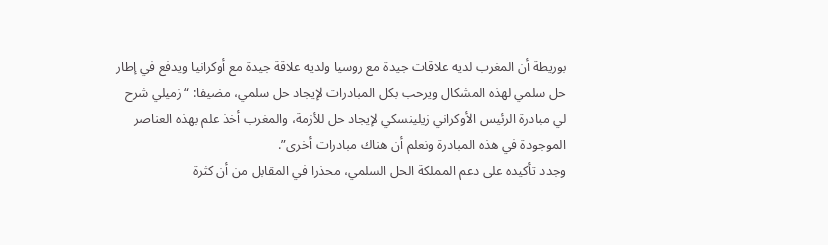بوريطة أن المغرب لديه علاقات جيدة مع روسيا ولديه علاقة جيدة مع أوكرانيا ويدفع في إطار حل سلمي لهذه المشكال ويرحب بكل المبادرات لإيجاد حل سلمي، مضيفا: “زميلي شرح لي مبادرة الرئيس الأوكراني زيلينسكي لإيجاد حل للأزمة، والمغرب أخذ علم بهذه العناصر الموجودة في هذه المبادرة ونعلم أن هناك مبادرات أخرى”.
وجدد تأكيده على دعم المملكة الحل السلمي، محذرا في المقابل من أن كثرة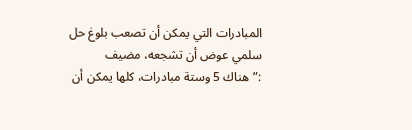المبادرات التي يمكن أن تصعب بلوغ حل سلمي عوض أن تشجعه، مضيف :”هناك 5 وستة مبادرات، كلها يمكن أن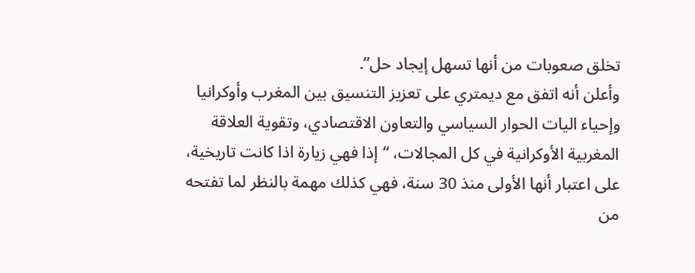تخلق صعوبات من أنها تسهل إيجاد حل”.
وأعلن أنه اتفق مع ديمتري على تعزيز التنسيق بين المغرب وأوكرانيا وإحياء اليات الحوار السياسي والتعاون الاقتصادي، وتقوية العلاقة المغربية الأوكرانية في كل المجالات، “إذا فهي زيارة اذا كانت تاريخية، على اعتبار أنها الأولى منذ 30 سنة، فهي كذلك مهمة بالنظر لما تفتحه من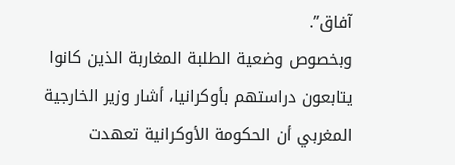آفاق”.
وبخصوص وضعية الطلبة المغاربة الذين كانوا يتابعون دراستهم بأوكرانيا، أشار وزير الخارجية المغربي أن الحكومة الأوكرانية تعهدت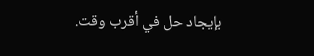بإيجاد حل في أقرب وقت.